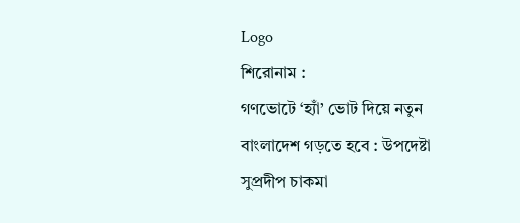Logo
শিরোনাম :
গণভোটে ‘হ্যাঁ’ ভোট দিয়ে নতুন বাংলাদেশ গড়তে হবে : উপদেষ্টা সুপ্রদীপ চাকমা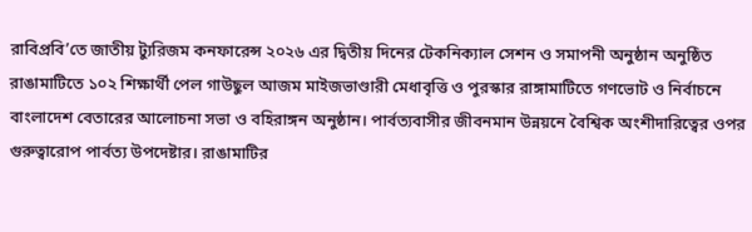রাবিপ্রবি’তে জাতীয় ট্যুরিজম কনফারেন্স ২০২৬ এর দ্বিতীয় দিনের টেকনিক্যাল সেশন ও সমাপনী অনুষ্ঠান অনুষ্ঠিত রাঙামাটিতে ১০২ শিক্ষার্থী পেল গাউছুল আজম মাইজভাণ্ডারী মেধাবৃত্তি ও পুরস্কার রাঙ্গামাটিতে গণভোট ও নির্বাচনে বাংলাদেশ বেতারের আলোচনা সভা ও বহিরাঙ্গন অনুষ্ঠান। পার্বত্যবাসীর জীবনমান উন্নয়নে বৈশ্বিক অংশীদারিত্বের ওপর গুরুত্বারোপ পার্বত্য উপদেষ্টার। রাঙামাটির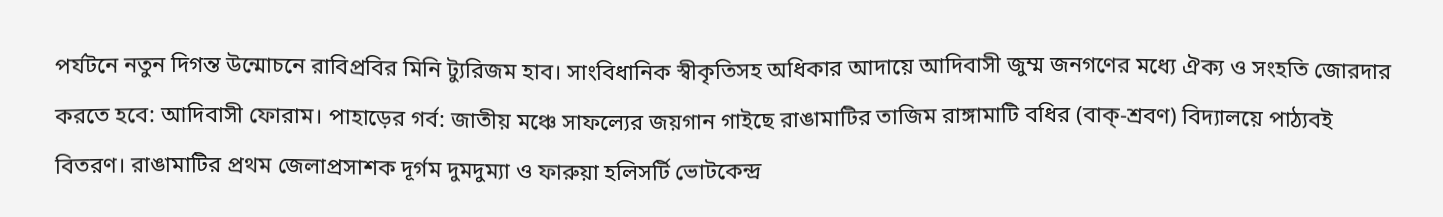পর্যটনে নতুন দিগন্ত উন্মোচনে রাবিপ্রবির মিনি ট্যুরিজম হাব। সাংবিধানিক স্বীকৃতিসহ অধিকার আদায়ে আদিবাসী জুম্ম জনগণের মধ্যে ঐক্য ও সংহতি জোরদার করতে হবে: আদিবাসী ফোরাম। পাহাড়ের গর্ব: জাতীয় মঞ্চে সাফল্যের জয়গান গাইছে রাঙামাটির তাজিম রাঙ্গামাটি বধির (বাক্-শ্রবণ) বিদ্যালয়ে পাঠ্যবই বিতরণ। রাঙামাটির প্রথম জেলাপ্রসাশক দূর্গম দুমদুম্যা ও ফারুয়া হলিসর্টি ভোটকেন্দ্র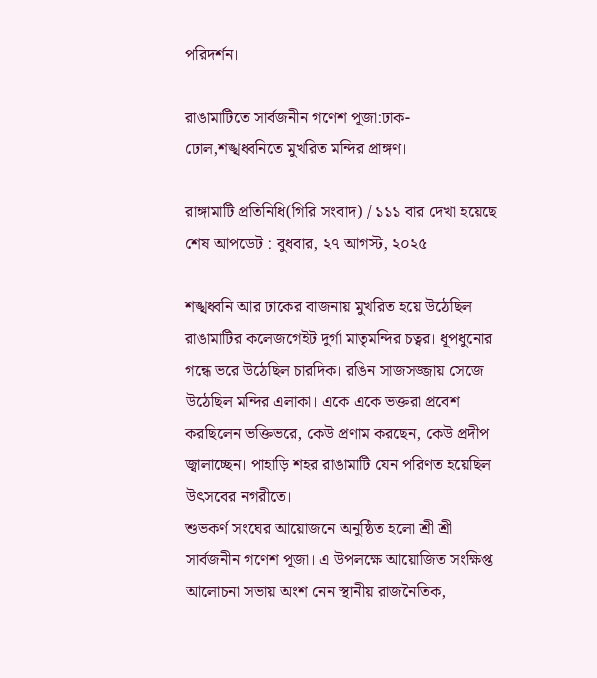পরিদর্শন।

রাঙামাটিতে সার্বজনীন গণেশ পূজা:ঢাক-ঢোল,শঙ্খধ্বনিতে মুখরিত মন্দির প্রাঙ্গণ।

রাঙ্গামাটি প্রতিনিধি(গিরি সংবাদ) / ১১১ বার দেখা হয়েছে
শেষ আপডেট : বুধবার, ২৭ আগস্ট, ২০২৫

শঙ্খধ্বনি আর ঢাকের বাজনায় মুখরিত হয়ে উঠেছিল রাঙামাটির কলেজগেইট দুর্গা মাতৃমন্দির চত্বর। ধূপধুনোর গন্ধে ভরে উঠেছিল চারদিক। রঙিন সাজসজ্জায় সেজে উঠেছিল মন্দির এলাকা। একে একে ভক্তরা প্রবেশ করছিলেন ভক্তিভরে, কেউ প্রণাম করছেন, কেউ প্রদীপ জ্বালাচ্ছেন। পাহাড়ি শহর রাঙামাটি যেন পরিণত হয়েছিল উৎসবের নগরীতে।
শুভকর্ণ সংঘের আয়োজনে অনুষ্ঠিত হলো শ্রী শ্রী সার্বজনীন গণেশ পূজা। এ উপলক্ষে আয়োজিত সংক্ষিপ্ত আলোচনা সভায় অংশ নেন স্থানীয় রাজনৈতিক,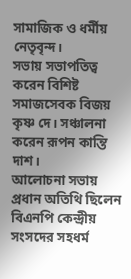সামাজিক ও ধর্মীয় নেতৃবৃন্দ।
সভায় সভাপতিত্ব করেন বিশিষ্ট সমাজসেবক বিজয় কৃষ্ণ দে। সঞ্চালনা করেন রূপন কান্তি দাশ।
আলোচনা সভায় প্রধান অতিথি ছিলেন বিএনপি কেন্দ্রীয় সংসদের সহধর্ম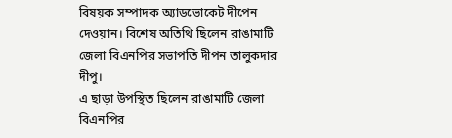বিষয়ক সম্পাদক অ্যাডভোকেট দীপেন দেওয়ান। বিশেষ অতিথি ছিলেন রাঙামাটি জেলা বিএনপির সভাপতি দীপন তালুকদার দীপু।
এ ছাড়া উপস্থিত ছিলেন রাঙামাটি জেলা বিএনপির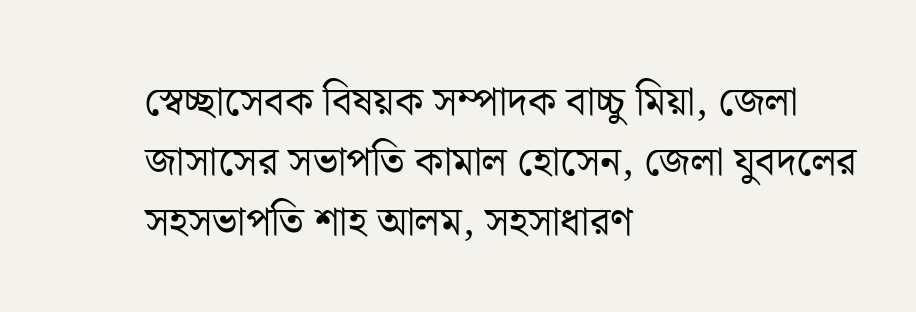স্বেচ্ছাসেবক বিষয়ক সম্পাদক বাচ্চু মিয়া, জেলা জাসাসের সভাপতি কামাল হোসেন, জেলা যুবদলের সহসভাপতি শাহ আলম, সহসাধারণ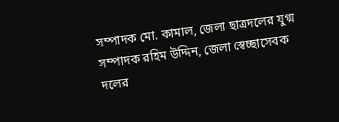সম্পাদক মো. কামাল, জেলা ছাত্রদলের যুগ্ম সম্পাদক রহিম উদ্দিন, জেলা স্বেচ্ছাসেবক দলের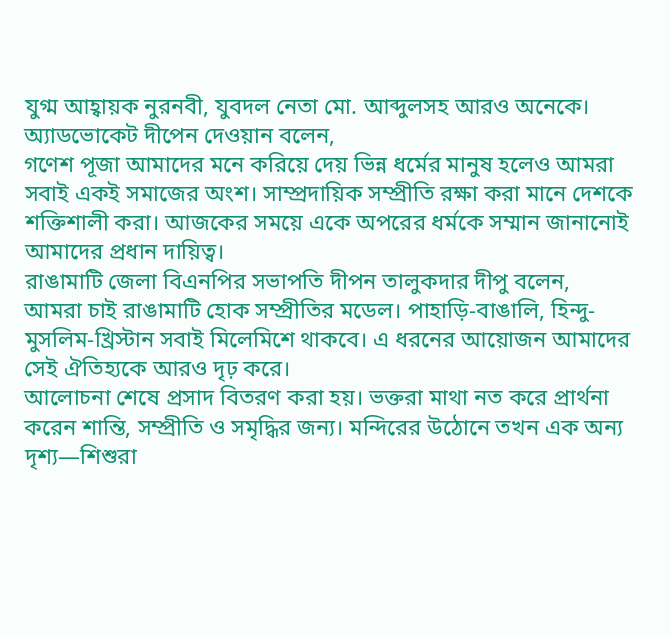যুগ্ম আহ্বায়ক নুরনবী, যুবদল নেতা মো. আব্দুলসহ আরও অনেকে।
অ্যাডভোকেট দীপেন দেওয়ান বলেন,
গণেশ পূজা আমাদের মনে করিয়ে দেয় ভিন্ন ধর্মের মানুষ হলেও আমরা সবাই একই সমাজের অংশ। সাম্প্রদায়িক সম্প্রীতি রক্ষা করা মানে দেশকে শক্তিশালী করা। আজকের সময়ে একে অপরের ধর্মকে সম্মান জানানোই আমাদের প্রধান দায়িত্ব।
রাঙামাটি জেলা বিএনপির সভাপতি দীপন তালুকদার দীপু বলেন,
আমরা চাই রাঙামাটি হোক সম্প্রীতির মডেল। পাহাড়ি-বাঙালি, হিন্দু-মুসলিম-খ্রিস্টান সবাই মিলেমিশে থাকবে। এ ধরনের আয়োজন আমাদের সেই ঐতিহ্যকে আরও দৃঢ় করে।
আলোচনা শেষে প্রসাদ বিতরণ করা হয়। ভক্তরা মাথা নত করে প্রার্থনা করেন শান্তি, সম্প্রীতি ও সমৃদ্ধির জন্য। মন্দিরের উঠোনে তখন এক অন্য দৃশ্য—শিশুরা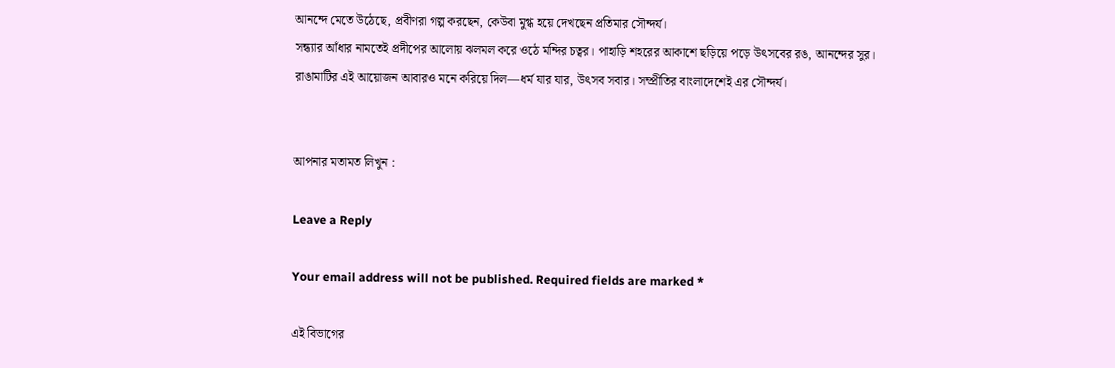আনন্দে মেতে উঠেছে, প্রবীণরা গল্প করছেন, কেউবা মুগ্ধ হয়ে দেখছেন প্রতিমার সৌন্দর্য।
সন্ধ্যার আঁধার নামতেই প্রদীপের আলোয় ঝলমল করে ওঠে মন্দির চত্বর। পাহাড়ি শহরের আকাশে ছড়িয়ে পড়ে উৎসবের রঙ, আনন্দের সুর।
রাঙামাটির এই আয়োজন আবারও মনে করিয়ে দিল—ধর্ম যার যার, উৎসব সবার। সম্প্রীতির বাংলাদেশেই এর সৌন্দর্য।


আপনার মতামত লিখুন :

Leave a Reply

Your email address will not be published. Required fields are marked *

এই বিভাগের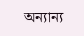অন্যান্য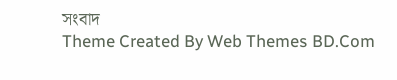সংবাদ
Theme Created By Web Themes BD.Com